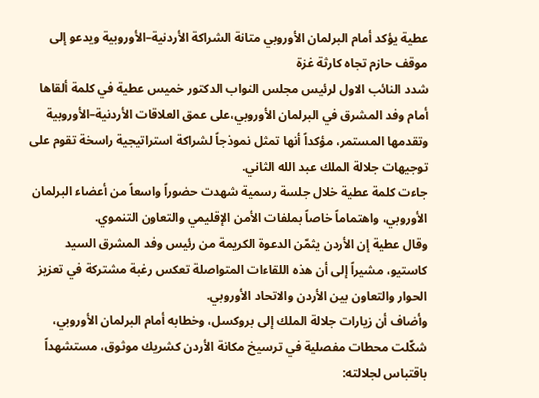عطية يؤكد أمام البرلمان الأوروبي متانة الشراكة الأردنية–الأوروبية ويدعو إلى موقف حازم تجاه كارثة غزة
شدد النائب الاول لرئيس مجلس النواب الدكتور خميس عطية في كلمة ألقاها أمام وفد المشرق في البرلمان الأوروبي،على عمق العلاقات الأردنية–الأوروبية وتقدمها المستمر، مؤكداً أنها تمثل نموذجاً لشراكة استراتيجية راسخة تقوم على توجيهات جلالة الملك عبد الله الثاني.
جاءت كلمة عطية خلال جلسة رسمية شهدت حضوراً واسعاً من أعضاء البرلمان الأوروبي، واهتماماً خاصاً بملفات الأمن الإقليمي والتعاون التنموي.
وقال عطية إن الأردن يثمّن الدعوة الكريمة من رئيس وفد المشرق السيد كاستيو، مشيراً إلى أن هذه اللقاءات المتواصلة تعكس رغبة مشتركة في تعزيز الحوار والتعاون بين الأردن والاتحاد الأوروبي.
وأضاف أن زيارات جلالة الملك إلى بروكسل، وخطابه أمام البرلمان الأوروبي، شكّلت محطات مفصلية في ترسيخ مكانة الأردن كشريك موثوق، مستشهداً باقتباس لجلالته: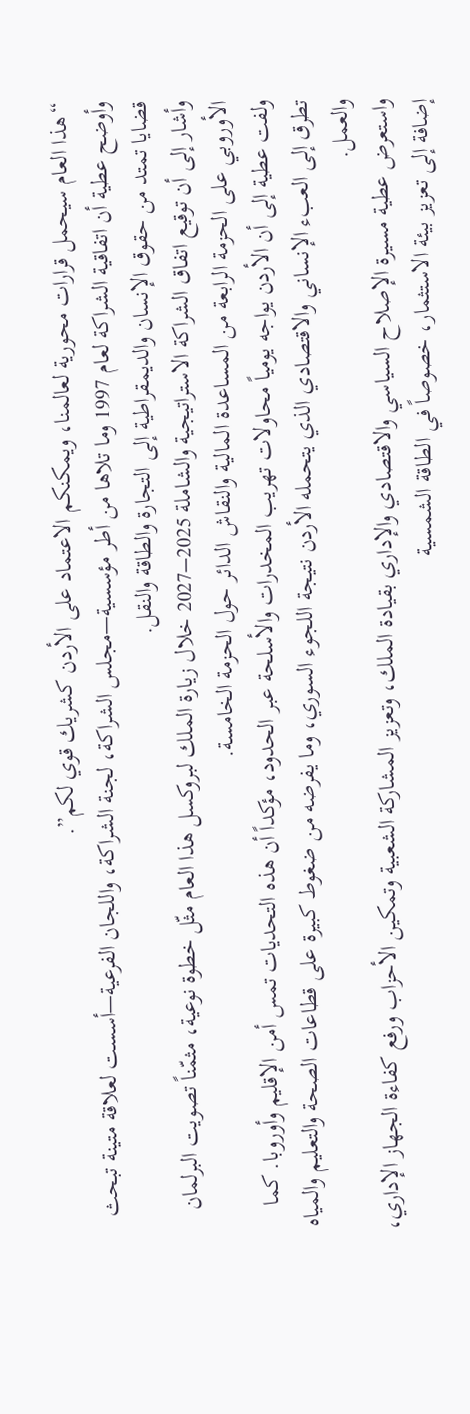“هذا العام سيحمل قرارات محورية لعالمنا، ويمكنكم الاعتماد على الأردن كشريك قوي لكم”.
وأوضح عطية أن اتفاقية الشراكة لعام 1997 وما تلاها من أطر مؤسسية—مجلس الشراكة، لجنة الشراكة، واللجان الفرعية—أسست لعلاقة متينة تبحث قضايا تمتد من حقوق الإنسان والديمقراطية إلى التجارة والطاقة والنقل.
وأشار إلى أن توقيع اتفاق الشراكة الاستراتيجية والشاملة 2025–2027 خلال زيارة الملك لبروكسل هذا العام مثّل خطوة نوعية، مثمّناً تصويت البرلمان الأوروبي على الحزمة الرابعة من المساعدة المالية والنقاش الدائر حول الحزمة الخامسة.
ولفت عطية إلى أن الأردن يواجه يومياً محاولات تهريب المخدرات والأسلحة عبر الحدود، مؤكداً أن هذه التحديات تمس أمن الإقليم وأوروبا. كما تطرق إلى العبء الإنساني والاقتصادي الذي يتحمله الأردن نتيجة اللجوء السوري، وما يفرضه من ضغوط كبيرة على قطاعات الصحة والتعليم والمياه والعمل.
واستعرض عطية مسيرة الإصلاح السياسي والاقتصادي والإداري بقيادة الملك، وتعزيز المشاركة الشعبية وتمكين الأحزاب ورفع كفاءة الجهاز الإداري، إضافة إلى تعزيز بيئة الاستثمار، خصوصاً في الطاقة الشمسية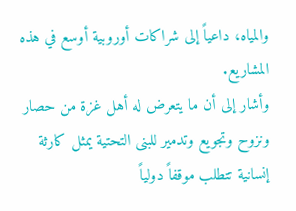والمياه، داعياً إلى شراكات أوروبية أوسع في هذه المشاريع.
وأشار إلى أن ما يتعرض له أهل غزة من حصار ونزوح وتجويع وتدمير للبنى التحتية يمثل كارثة إنسانية تتطلب موقفاً دولياً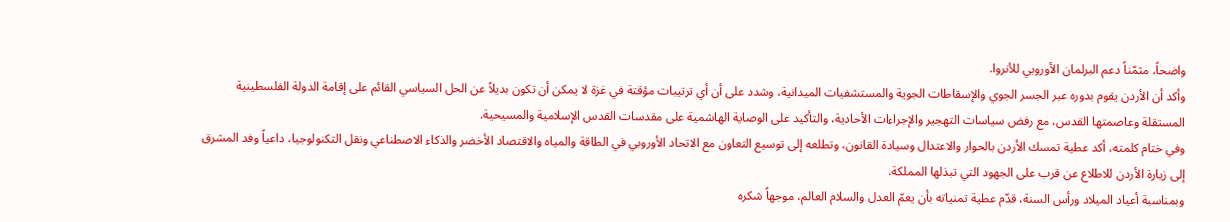واضحاً، مثمّناً دعم البرلمان الأوروبي للأنروا.
وأكد أن الأردن يقوم بدوره عبر الجسر الجوي والإسقاطات الجوية والمستشفيات الميدانية، وشدد على أن أي ترتيبات مؤقتة في غزة لا يمكن أن تكون بديلاً عن الحل السياسي القائم على إقامة الدولة الفلسطينية المستقلة وعاصمتها القدس، مع رفض سياسات التهجير والإجراءات الأحادية، والتأكيد على الوصاية الهاشمية على مقدسات القدس الإسلامية والمسيحية.
وفي ختام كلمته، أكد عطية تمسك الأردن بالحوار والاعتدال وسيادة القانون، وتطلعه إلى توسيع التعاون مع الاتحاد الأوروبي في الطاقة والمياه والاقتصاد الأخضر والذكاء الاصطناعي ونقل التكنولوجيا، داعياً وفد المشرق إلى زيارة الأردن للاطلاع عن قرب على الجهود التي تبذلها المملكة.
وبمناسبة أعياد الميلاد ورأس السنة، قدّم عطية تمنياته بأن يعمّ العدل والسلام العالم، موجهاً شكره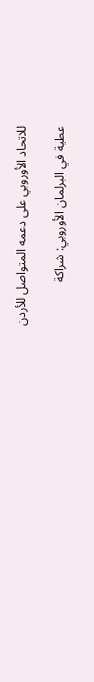للاتحاد الأوروبي على دعمه المتواصل للأردن

عطية في البرلمان الأوروبي: شراكة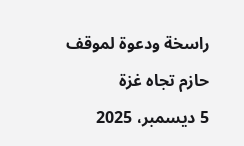راسخة ودعوة لموقف حازم تجاه غزة
5 ديسمبر، 2025